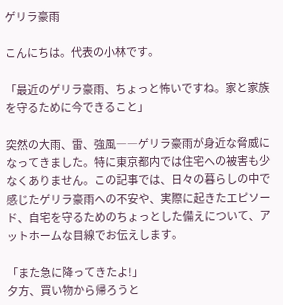ゲリラ豪雨

こんにちは。代表の小林です。

「最近のゲリラ豪雨、ちょっと怖いですね。家と家族を守るために今できること」

突然の大雨、雷、強風――ゲリラ豪雨が身近な脅威になってきました。特に東京都内では住宅への被害も少なくありません。この記事では、日々の暮らしの中で感じたゲリラ豪雨への不安や、実際に起きたエピソード、自宅を守るためのちょっとした備えについて、アットホームな目線でお伝えします。

「また急に降ってきたよ!」
夕方、買い物から帰ろうと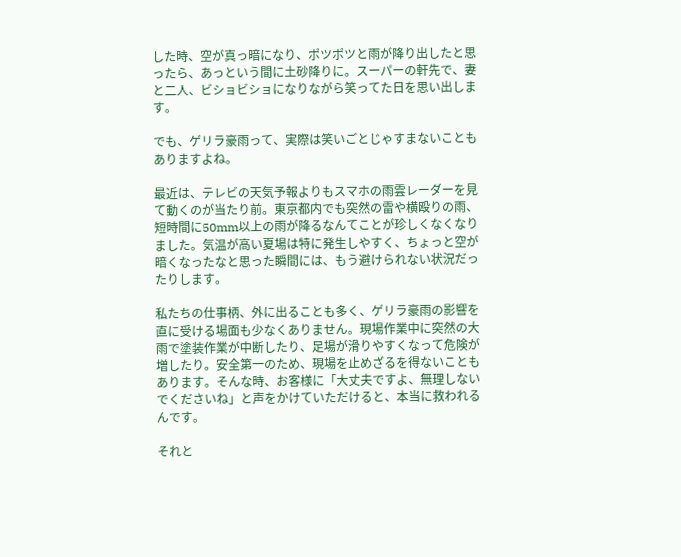した時、空が真っ暗になり、ポツポツと雨が降り出したと思ったら、あっという間に土砂降りに。スーパーの軒先で、妻と二人、ビショビショになりながら笑ってた日を思い出します。

でも、ゲリラ豪雨って、実際は笑いごとじゃすまないこともありますよね。

最近は、テレビの天気予報よりもスマホの雨雲レーダーを見て動くのが当たり前。東京都内でも突然の雷や横殴りの雨、短時間に50mm以上の雨が降るなんてことが珍しくなくなりました。気温が高い夏場は特に発生しやすく、ちょっと空が暗くなったなと思った瞬間には、もう避けられない状況だったりします。

私たちの仕事柄、外に出ることも多く、ゲリラ豪雨の影響を直に受ける場面も少なくありません。現場作業中に突然の大雨で塗装作業が中断したり、足場が滑りやすくなって危険が増したり。安全第一のため、現場を止めざるを得ないこともあります。そんな時、お客様に「大丈夫ですよ、無理しないでくださいね」と声をかけていただけると、本当に救われるんです。

それと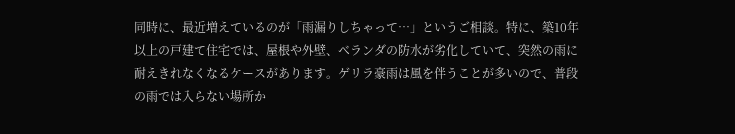同時に、最近増えているのが「雨漏りしちゃって…」というご相談。特に、築10年以上の戸建て住宅では、屋根や外壁、ベランダの防水が劣化していて、突然の雨に耐えきれなくなるケースがあります。ゲリラ豪雨は風を伴うことが多いので、普段の雨では入らない場所か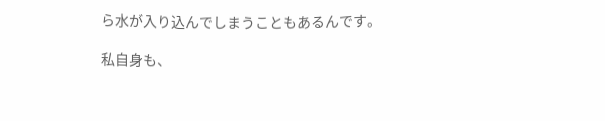ら水が入り込んでしまうこともあるんです。

私自身も、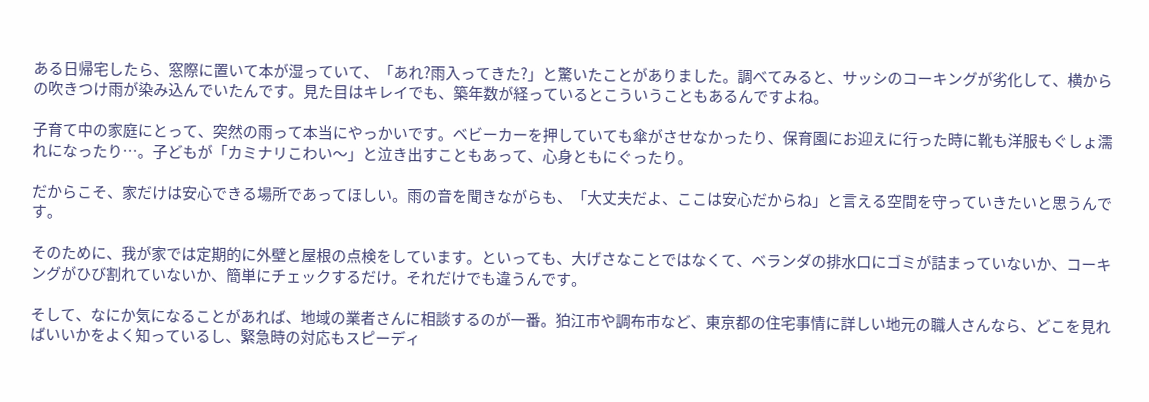ある日帰宅したら、窓際に置いて本が湿っていて、「あれ?雨入ってきた?」と驚いたことがありました。調べてみると、サッシのコーキングが劣化して、横からの吹きつけ雨が染み込んでいたんです。見た目はキレイでも、築年数が経っているとこういうこともあるんですよね。

子育て中の家庭にとって、突然の雨って本当にやっかいです。ベビーカーを押していても傘がさせなかったり、保育園にお迎えに行った時に靴も洋服もぐしょ濡れになったり…。子どもが「カミナリこわい〜」と泣き出すこともあって、心身ともにぐったり。

だからこそ、家だけは安心できる場所であってほしい。雨の音を聞きながらも、「大丈夫だよ、ここは安心だからね」と言える空間を守っていきたいと思うんです。

そのために、我が家では定期的に外壁と屋根の点検をしています。といっても、大げさなことではなくて、ベランダの排水口にゴミが詰まっていないか、コーキングがひび割れていないか、簡単にチェックするだけ。それだけでも違うんです。

そして、なにか気になることがあれば、地域の業者さんに相談するのが一番。狛江市や調布市など、東京都の住宅事情に詳しい地元の職人さんなら、どこを見ればいいかをよく知っているし、緊急時の対応もスピーディ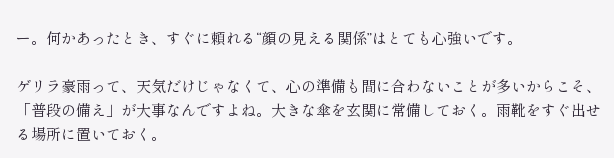ー。何かあったとき、すぐに頼れる“顔の見える関係”はとても心強いです。

ゲリラ豪雨って、天気だけじゃなくて、心の準備も間に合わないことが多いからこそ、「普段の備え」が大事なんですよね。大きな傘を玄関に常備しておく。雨靴をすぐ出せる場所に置いておく。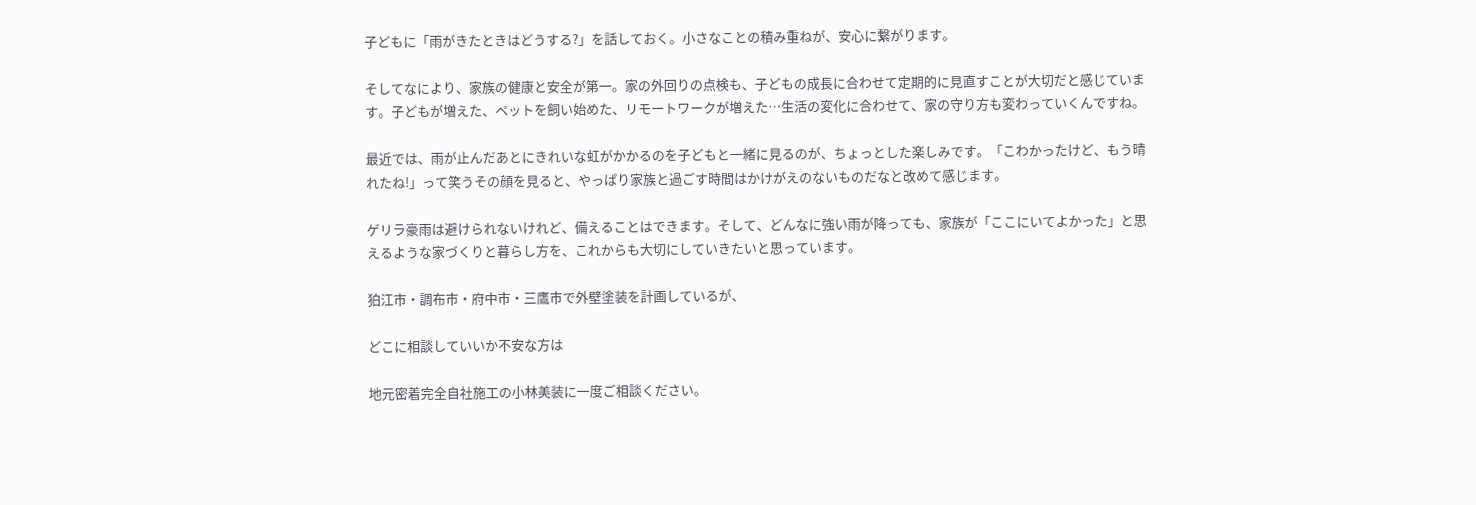子どもに「雨がきたときはどうする?」を話しておく。小さなことの積み重ねが、安心に繋がります。

そしてなにより、家族の健康と安全が第一。家の外回りの点検も、子どもの成長に合わせて定期的に見直すことが大切だと感じています。子どもが増えた、ペットを飼い始めた、リモートワークが増えた…生活の変化に合わせて、家の守り方も変わっていくんですね。

最近では、雨が止んだあとにきれいな虹がかかるのを子どもと一緒に見るのが、ちょっとした楽しみです。「こわかったけど、もう晴れたね!」って笑うその顔を見ると、やっぱり家族と過ごす時間はかけがえのないものだなと改めて感じます。

ゲリラ豪雨は避けられないけれど、備えることはできます。そして、どんなに強い雨が降っても、家族が「ここにいてよかった」と思えるような家づくりと暮らし方を、これからも大切にしていきたいと思っています。

狛江市・調布市・府中市・三鷹市で外壁塗装を計画しているが、

どこに相談していいか不安な方は

地元密着完全自社施工の小林美装に一度ご相談ください。